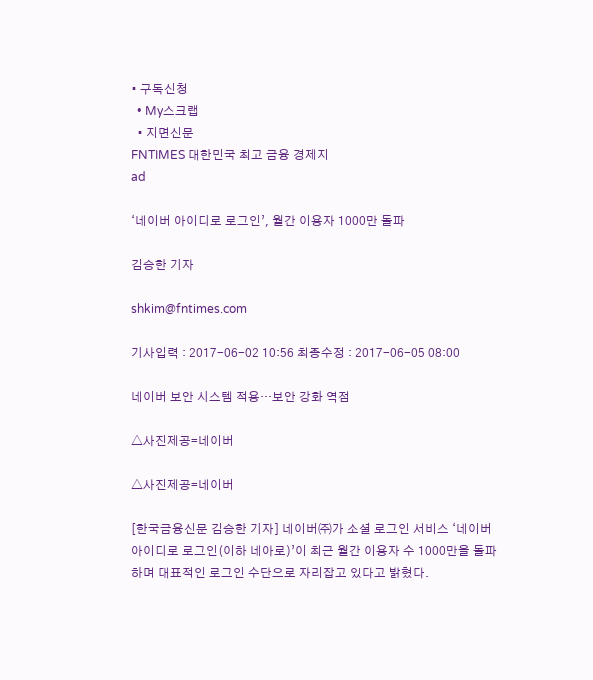• 구독신청
  • My스크랩
  • 지면신문
FNTIMES 대한민국 최고 금융 경제지
ad

‘네이버 아이디로 로그인’, 월간 이용자 1000만 돌파

김승한 기자

shkim@fntimes.com

기사입력 : 2017-06-02 10:56 최종수정 : 2017-06-05 08:00

네이버 보안 시스템 적용…보안 강화 역점

△사진제공=네이버

△사진제공=네이버

[한국금융신문 김승한 기자] 네이버㈜가 소셜 로그인 서비스 ‘네이버 아이디로 로그인(이하 네아로)’이 최근 월간 이용자 수 1000만을 돌파하며 대표적인 로그인 수단으로 자리잡고 있다고 밝혔다.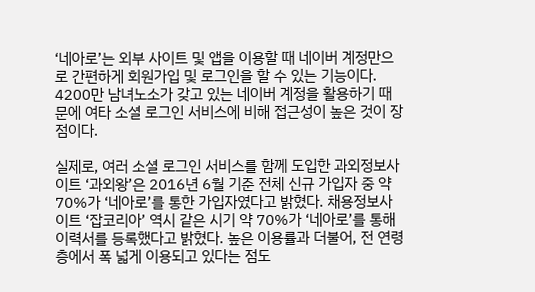‘네아로’는 외부 사이트 및 앱을 이용할 때 네이버 계정만으로 간편하게 회원가입 및 로그인을 할 수 있는 기능이다. 4200만 남녀노소가 갖고 있는 네이버 계정을 활용하기 때문에 여타 소셜 로그인 서비스에 비해 접근성이 높은 것이 장점이다.

실제로, 여러 소셜 로그인 서비스를 함께 도입한 과외정보사이트 ‘과외왕’은 2016년 6월 기준 전체 신규 가입자 중 약 70%가 ‘네아로’를 통한 가입자였다고 밝혔다. 채용정보사이트 ‘잡코리아’ 역시 같은 시기 약 70%가 ‘네아로’를 통해 이력서를 등록했다고 밝혔다. 높은 이용률과 더불어, 전 연령층에서 폭 넓게 이용되고 있다는 점도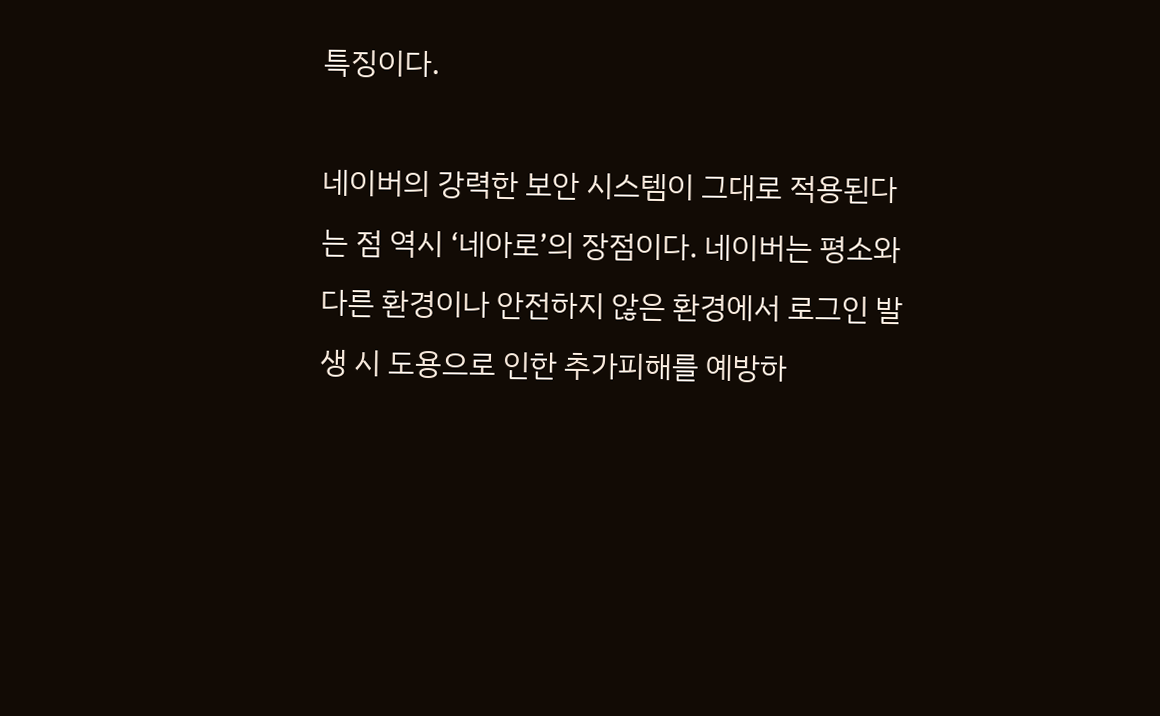특징이다.

네이버의 강력한 보안 시스템이 그대로 적용된다는 점 역시 ‘네아로’의 장점이다. 네이버는 평소와 다른 환경이나 안전하지 않은 환경에서 로그인 발생 시 도용으로 인한 추가피해를 예방하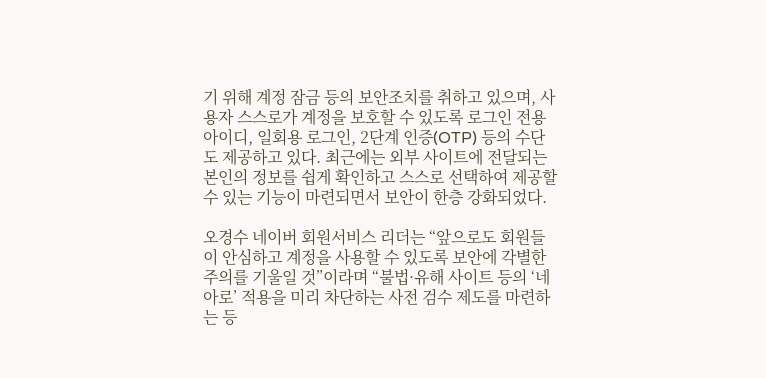기 위해 계정 잠금 등의 보안조치를 취하고 있으며, 사용자 스스로가 계정을 보호할 수 있도록 로그인 전용 아이디, 일회용 로그인, 2단계 인증(OTP) 등의 수단도 제공하고 있다. 최근에는 외부 사이트에 전달되는 본인의 정보를 쉽게 확인하고 스스로 선택하여 제공할 수 있는 기능이 마련되면서 보안이 한층 강화되었다.

오경수 네이버 회원서비스 리더는 “앞으로도 회원들이 안심하고 계정을 사용할 수 있도록 보안에 각별한 주의를 기울일 것”이라며 “불법·유해 사이트 등의 ‘네아로’ 적용을 미리 차단하는 사전 검수 제도를 마련하는 등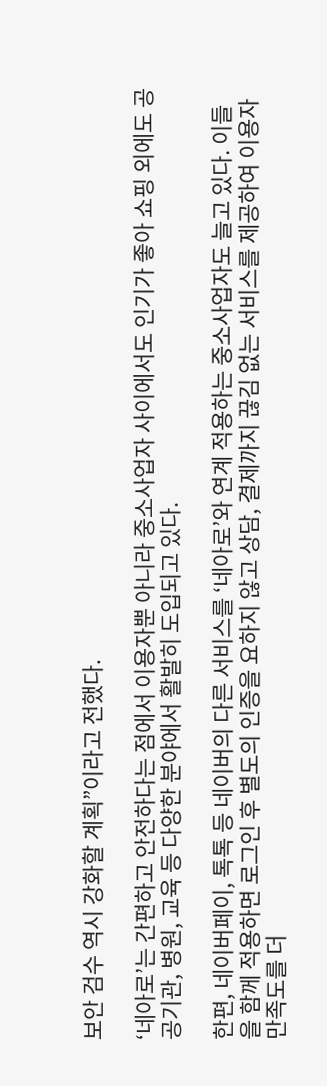보안 검수 역시 강화할 계획”이라고 전했다.

‘네아로’는 간편하고 안전하다는 점에서 이용자뿐 아니라 중소사업자 사이에서도 인기가 좋아 쇼핑 외에도 공공기관, 병원, 교육 등 다양한 분야에서 활발히 도입되고 있다.

한편, 네이버페이, 톡톡 등 네이버의 다른 서비스를 ‘네아로’와 연계 적용하는 중소사업자도 늘고 있다. 이들을 함께 적용하면 로그인 후 별도의 인증을 요하지 않고 상담, 결제까지 끊김 없는 서비스를 제공하여 이용자 만족도를 더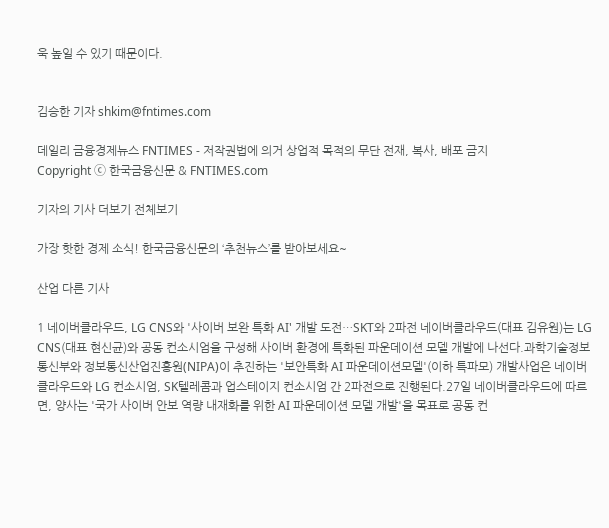욱 높일 수 있기 때문이다.


김승한 기자 shkim@fntimes.com

데일리 금융경제뉴스 FNTIMES - 저작권법에 의거 상업적 목적의 무단 전재, 복사, 배포 금지
Copyright ⓒ 한국금융신문 & FNTIMES.com

기자의 기사 더보기 전체보기

가장 핫한 경제 소식! 한국금융신문의 ‘추천뉴스’를 받아보세요~

산업 다른 기사

1 네이버클라우드, LG CNS와 '사이버 보완 특화 AI' 개발 도전…SKT와 2파전 네이버클라우드(대표 김유원)는 LG CNS(대표 현신균)와 공동 컨소시엄을 구성해 사이버 환경에 특화된 파운데이션 모델 개발에 나선다.과학기술정보통신부와 정보통신산업진흥원(NIPA)이 추진하는 '보안특화 AI 파운데이션모델'(이하 특파모) 개발사업은 네이버클라우드와 LG 컨소시엄, SK텔레콤과 업스테이지 컨소시엄 간 2파전으로 진행된다.27일 네이버클라우드에 따르면, 양사는 '국가 사이버 안보 역량 내재화를 위한 AI 파운데이션 모델 개발'을 목표로 공동 컨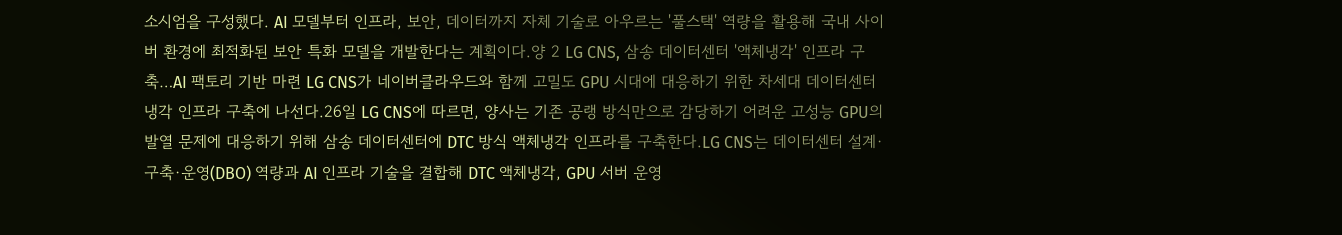소시엄을 구성했다. AI 모델부터 인프라, 보안, 데이터까지 자체 기술로 아우르는 '풀스택' 역량을 활용해 국내 사이버 환경에 최적화된 보안 특화 모델을 개발한다는 계획이다.양 2 LG CNS, 삼송 데이터센터 '액체냉각' 인프라 구축…AI 팩토리 기반 마련 LG CNS가 네이버클라우드와 함께 고밀도 GPU 시대에 대응하기 위한 차세대 데이터센터 냉각 인프라 구축에 나선다.26일 LG CNS에 따르면, 양사는 기존 공랭 방식만으로 감당하기 어려운 고성능 GPU의 발열 문제에 대응하기 위해 삼송 데이터센터에 DTC 방식 액체냉각 인프라를 구축한다.LG CNS는 데이터센터 설계·구축·운영(DBO) 역량과 AI 인프라 기술을 결합해 DTC 액체냉각, GPU 서버 운영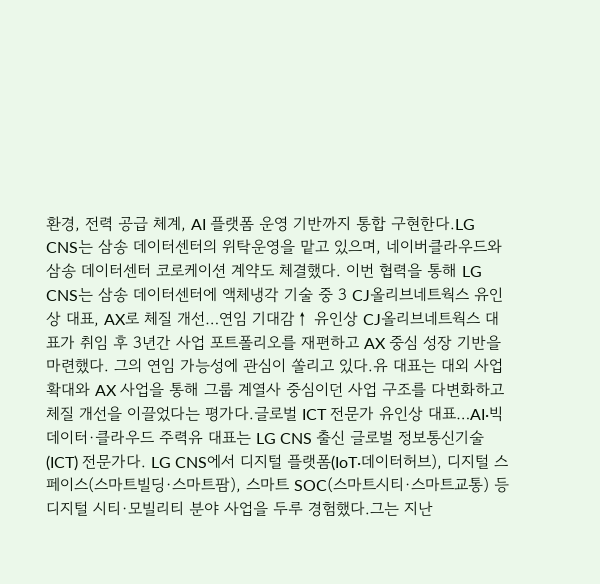환경, 전력 공급 체계, AI 플랫폼 운영 기반까지 통합 구현한다.LG CNS는 삼송 데이터센터의 위탁운영을 맡고 있으며, 네이버클라우드와 삼송 데이터센터 코로케이션 계약도 체결했다. 이번 협력을 통해 LG CNS는 삼송 데이터센터에 액체냉각 기술 중 3 CJ올리브네트웍스 유인상 대표, AX로 체질 개선…연임 기대감↑ 유인상 CJ올리브네트웍스 대표가 취임 후 3년간 사업 포트폴리오를 재편하고 AX 중심 성장 기반을 마련했다. 그의 연임 가능성에 관심이 쏠리고 있다.유 대표는 대외 사업 확대와 AX 사업을 통해 그룹 계열사 중심이던 사업 구조를 다변화하고 체질 개선을 이끌었다는 평가다.글로벌 ICT 전문가 유인상 대표…AI·빅데이터·클라우드 주력유 대표는 LG CNS 출신 글로벌 정보통신기술(ICT) 전문가다. LG CNS에서 디지털 플랫폼(IoT·데이터허브), 디지털 스페이스(스마트빌딩·스마트팜), 스마트 SOC(스마트시티·스마트교통) 등 디지털 시티·모빌리티 분야 사업을 두루 경험했다.그는 지난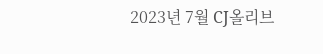2023년 7월 CJ올리브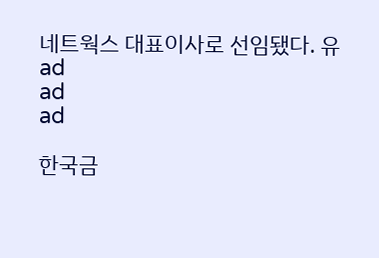네트웍스 대표이사로 선임됐다. 유
ad
ad
ad

한국금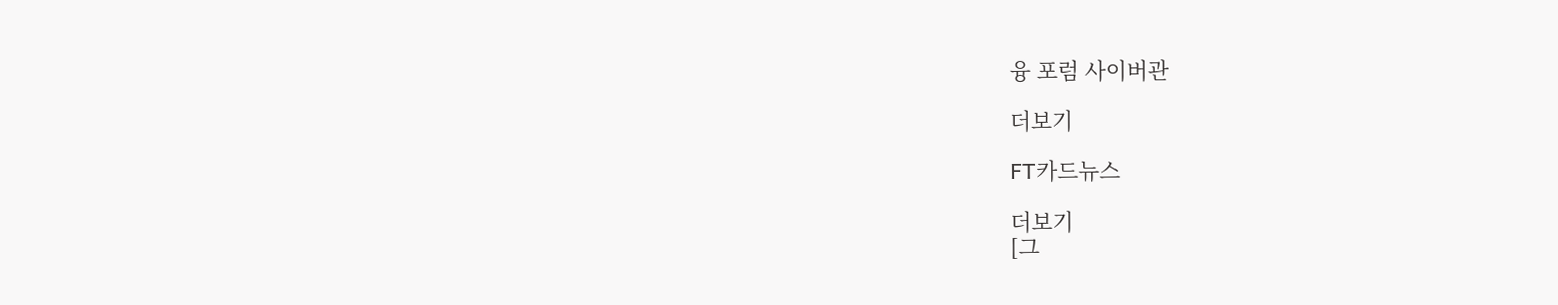융 포럼 사이버관

더보기

FT카드뉴스

더보기
[그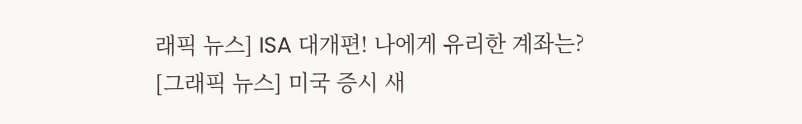래픽 뉴스] ISA 대개편! 나에게 유리한 계좌는?
[그래픽 뉴스] 미국 증시 새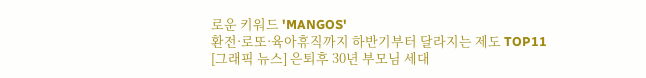로운 키워드 'MANGOS'
환전·로또·육아휴직까지 하반기부터 달라지는 제도 TOP11
[그래픽 뉴스] 은퇴후 30년 부모님 세대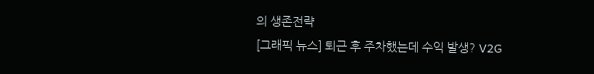의 생존전략
[그래픽 뉴스] 퇴근 후 주차했는데 수익 발생? V2G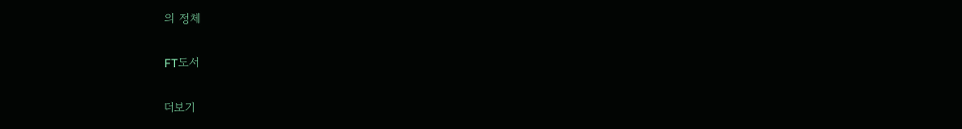의 정체

FT도서

더보기